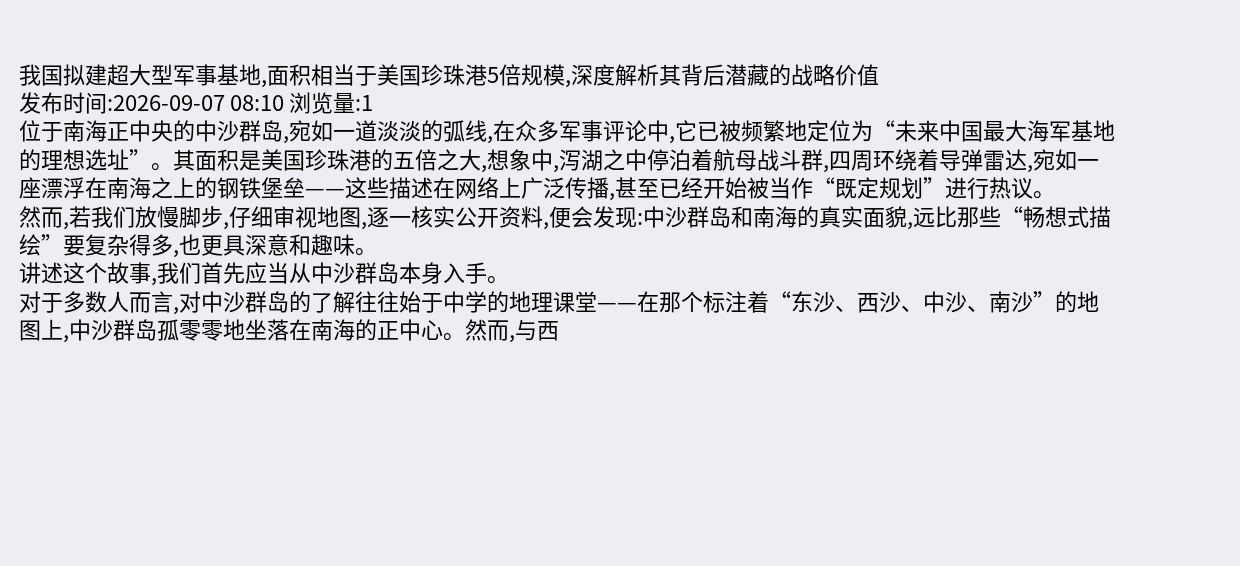我国拟建超大型军事基地,面积相当于美国珍珠港5倍规模,深度解析其背后潜藏的战略价值
发布时间:2026-09-07 08:10 浏览量:1
位于南海正中央的中沙群岛,宛如一道淡淡的弧线,在众多军事评论中,它已被频繁地定位为“未来中国最大海军基地的理想选址”。其面积是美国珍珠港的五倍之大,想象中,泻湖之中停泊着航母战斗群,四周环绕着导弹雷达,宛如一座漂浮在南海之上的钢铁堡垒——这些描述在网络上广泛传播,甚至已经开始被当作“既定规划”进行热议。
然而,若我们放慢脚步,仔细审视地图,逐一核实公开资料,便会发现:中沙群岛和南海的真实面貌,远比那些“畅想式描绘”要复杂得多,也更具深意和趣味。
讲述这个故事,我们首先应当从中沙群岛本身入手。
对于多数人而言,对中沙群岛的了解往往始于中学的地理课堂——在那个标注着“东沙、西沙、中沙、南沙”的地图上,中沙群岛孤零零地坐落在南海的正中心。然而,与西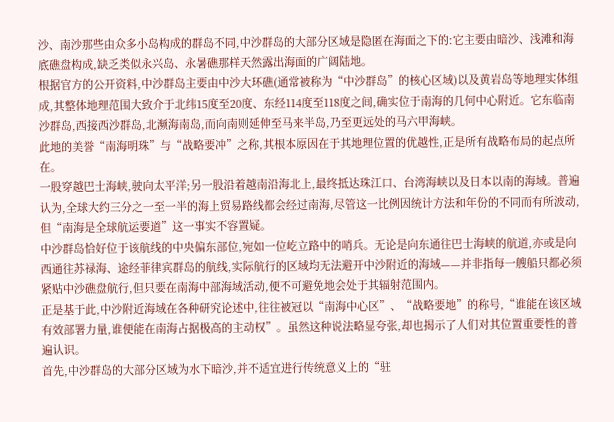沙、南沙那些由众多小岛构成的群岛不同,中沙群岛的大部分区域是隐匿在海面之下的:它主要由暗沙、浅滩和海底礁盘构成,缺乏类似永兴岛、永暑礁那样天然露出海面的广阔陆地。
根据官方的公开资料,中沙群岛主要由中沙大环礁(通常被称为“中沙群岛”的核心区域)以及黄岩岛等地理实体组成,其整体地理范围大致介于北纬15度至20度、东经114度至118度之间,确实位于南海的几何中心附近。它东临南沙群岛,西接西沙群岛,北濒海南岛,而向南则延伸至马来半岛,乃至更远处的马六甲海峡。
此地的美誉“南海明珠”与“战略要冲”之称,其根本原因在于其地理位置的优越性,正是所有战略布局的起点所在。
一股穿越巴士海峡,驶向太平洋;另一股沿着越南沿海北上,最终抵达珠江口、台湾海峡以及日本以南的海域。普遍认为,全球大约三分之一至一半的海上贸易路线都会经过南海,尽管这一比例因统计方法和年份的不同而有所波动,但“南海是全球航运要道”这一事实不容置疑。
中沙群岛恰好位于该航线的中央偏东部位,宛如一位屹立路中的哨兵。无论是向东通往巴士海峡的航道,亦或是向西通往苏禄海、途经菲律宾群岛的航线,实际航行的区域均无法避开中沙附近的海域——并非指每一艘船只都必须紧贴中沙礁盘航行,但只要在南海中部海域活动,便不可避免地会处于其辐射范围内。
正是基于此,中沙附近海域在各种研究论述中,往往被冠以“南海中心区”、“战略要地”的称号,“谁能在该区域有效部署力量,谁便能在南海占据极高的主动权”。虽然这种说法略显夸张,却也揭示了人们对其位置重要性的普遍认识。
首先,中沙群岛的大部分区域为水下暗沙,并不适宜进行传统意义上的“驻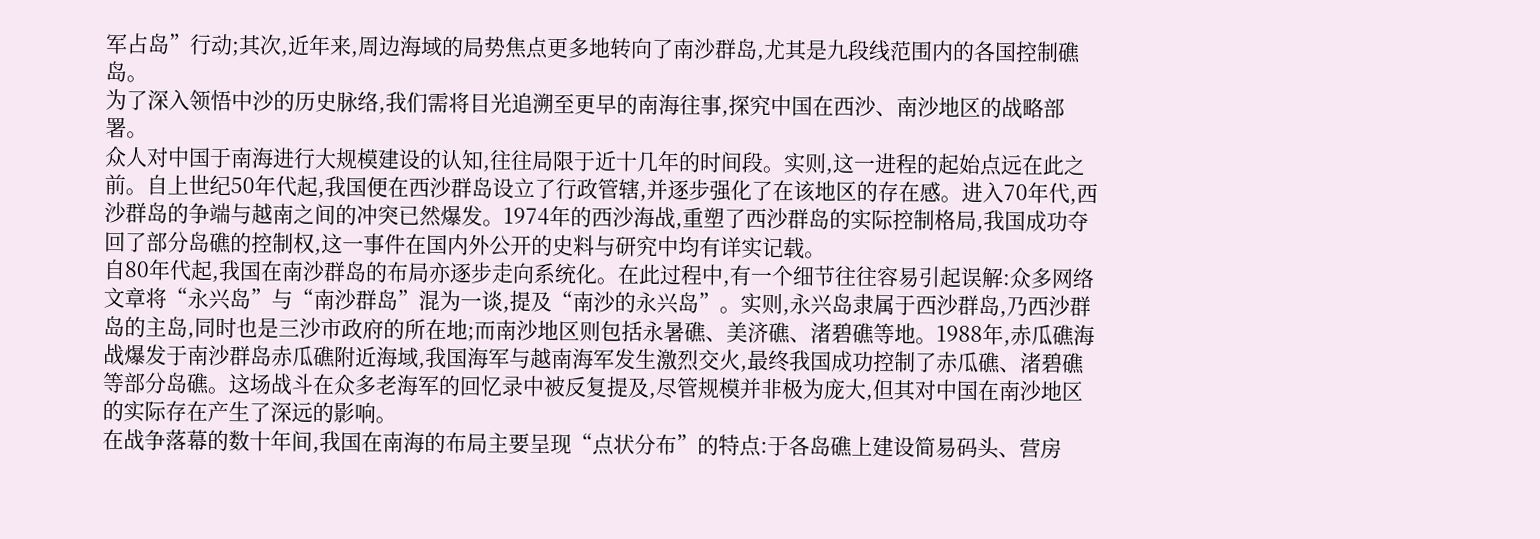军占岛”行动;其次,近年来,周边海域的局势焦点更多地转向了南沙群岛,尤其是九段线范围内的各国控制礁岛。
为了深入领悟中沙的历史脉络,我们需将目光追溯至更早的南海往事,探究中国在西沙、南沙地区的战略部署。
众人对中国于南海进行大规模建设的认知,往往局限于近十几年的时间段。实则,这一进程的起始点远在此之前。自上世纪50年代起,我国便在西沙群岛设立了行政管辖,并逐步强化了在该地区的存在感。进入70年代,西沙群岛的争端与越南之间的冲突已然爆发。1974年的西沙海战,重塑了西沙群岛的实际控制格局,我国成功夺回了部分岛礁的控制权,这一事件在国内外公开的史料与研究中均有详实记载。
自80年代起,我国在南沙群岛的布局亦逐步走向系统化。在此过程中,有一个细节往往容易引起误解:众多网络文章将“永兴岛”与“南沙群岛”混为一谈,提及“南沙的永兴岛”。实则,永兴岛隶属于西沙群岛,乃西沙群岛的主岛,同时也是三沙市政府的所在地;而南沙地区则包括永暑礁、美济礁、渚碧礁等地。1988年,赤瓜礁海战爆发于南沙群岛赤瓜礁附近海域,我国海军与越南海军发生激烈交火,最终我国成功控制了赤瓜礁、渚碧礁等部分岛礁。这场战斗在众多老海军的回忆录中被反复提及,尽管规模并非极为庞大,但其对中国在南沙地区的实际存在产生了深远的影响。
在战争落幕的数十年间,我国在南海的布局主要呈现“点状分布”的特点:于各岛礁上建设简易码头、营房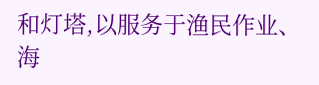和灯塔,以服务于渔民作业、海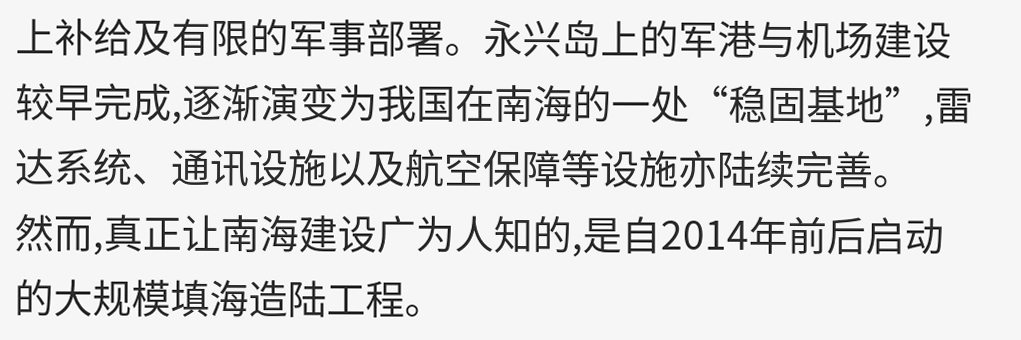上补给及有限的军事部署。永兴岛上的军港与机场建设较早完成,逐渐演变为我国在南海的一处“稳固基地”,雷达系统、通讯设施以及航空保障等设施亦陆续完善。
然而,真正让南海建设广为人知的,是自2014年前后启动的大规模填海造陆工程。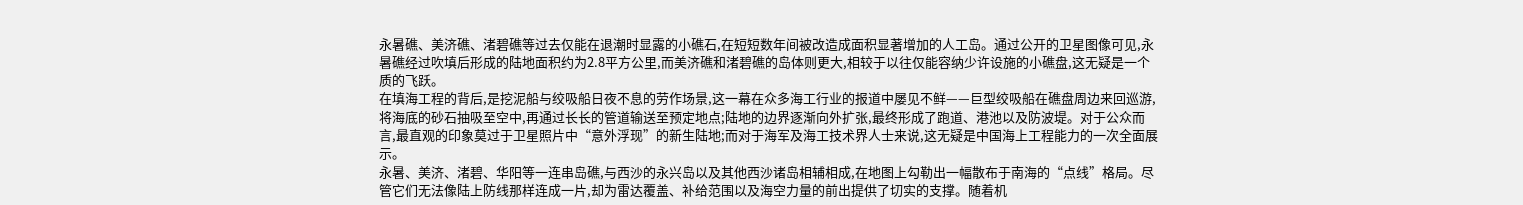永暑礁、美济礁、渚碧礁等过去仅能在退潮时显露的小礁石,在短短数年间被改造成面积显著增加的人工岛。通过公开的卫星图像可见,永暑礁经过吹填后形成的陆地面积约为2.8平方公里,而美济礁和渚碧礁的岛体则更大,相较于以往仅能容纳少许设施的小礁盘,这无疑是一个质的飞跃。
在填海工程的背后,是挖泥船与绞吸船日夜不息的劳作场景,这一幕在众多海工行业的报道中屡见不鲜——巨型绞吸船在礁盘周边来回巡游,将海底的砂石抽吸至空中,再通过长长的管道输送至预定地点;陆地的边界逐渐向外扩张,最终形成了跑道、港池以及防波堤。对于公众而言,最直观的印象莫过于卫星照片中“意外浮现”的新生陆地;而对于海军及海工技术界人士来说,这无疑是中国海上工程能力的一次全面展示。
永暑、美济、渚碧、华阳等一连串岛礁,与西沙的永兴岛以及其他西沙诸岛相辅相成,在地图上勾勒出一幅散布于南海的“点线”格局。尽管它们无法像陆上防线那样连成一片,却为雷达覆盖、补给范围以及海空力量的前出提供了切实的支撑。随着机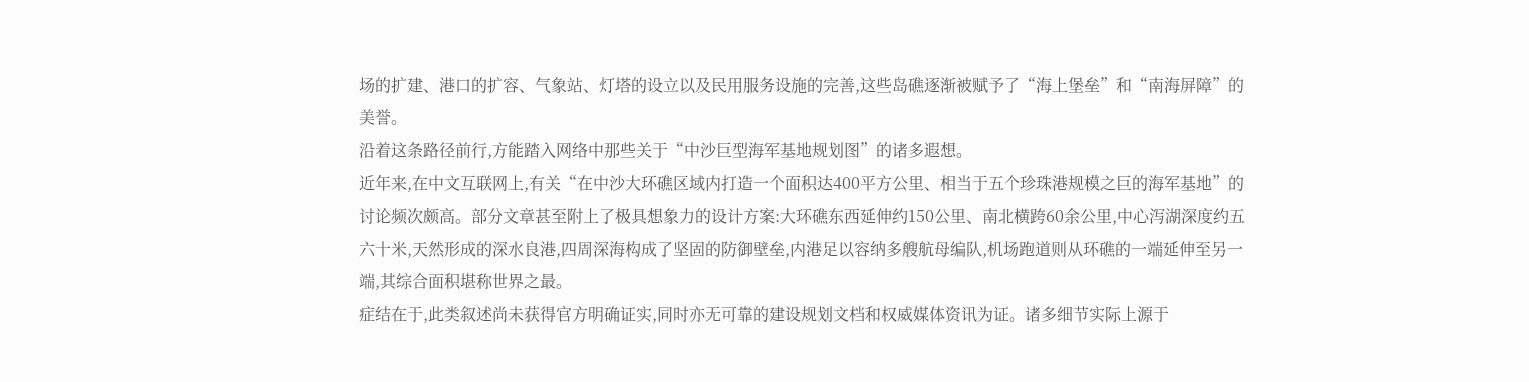场的扩建、港口的扩容、气象站、灯塔的设立以及民用服务设施的完善,这些岛礁逐渐被赋予了“海上堡垒”和“南海屏障”的美誉。
沿着这条路径前行,方能踏入网络中那些关于“中沙巨型海军基地规划图”的诸多遐想。
近年来,在中文互联网上,有关“在中沙大环礁区域内打造一个面积达400平方公里、相当于五个珍珠港规模之巨的海军基地”的讨论频次颇高。部分文章甚至附上了极具想象力的设计方案:大环礁东西延伸约150公里、南北横跨60余公里,中心泻湖深度约五六十米,天然形成的深水良港,四周深海构成了坚固的防御壁垒,内港足以容纳多艘航母编队,机场跑道则从环礁的一端延伸至另一端,其综合面积堪称世界之最。
症结在于,此类叙述尚未获得官方明确证实,同时亦无可靠的建设规划文档和权威媒体资讯为证。诸多细节实际上源于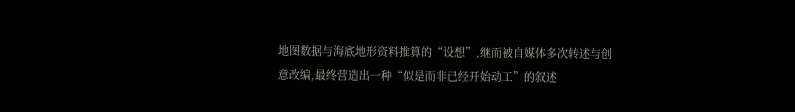地图数据与海底地形资料推算的“设想”,继而被自媒体多次转述与创意改编,最终营造出一种“似是而非已经开始动工”的叙述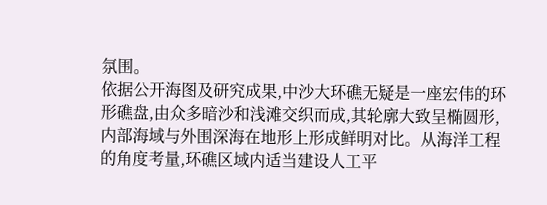氛围。
依据公开海图及研究成果,中沙大环礁无疑是一座宏伟的环形礁盘,由众多暗沙和浅滩交织而成,其轮廓大致呈椭圆形,内部海域与外围深海在地形上形成鲜明对比。从海洋工程的角度考量,环礁区域内适当建设人工平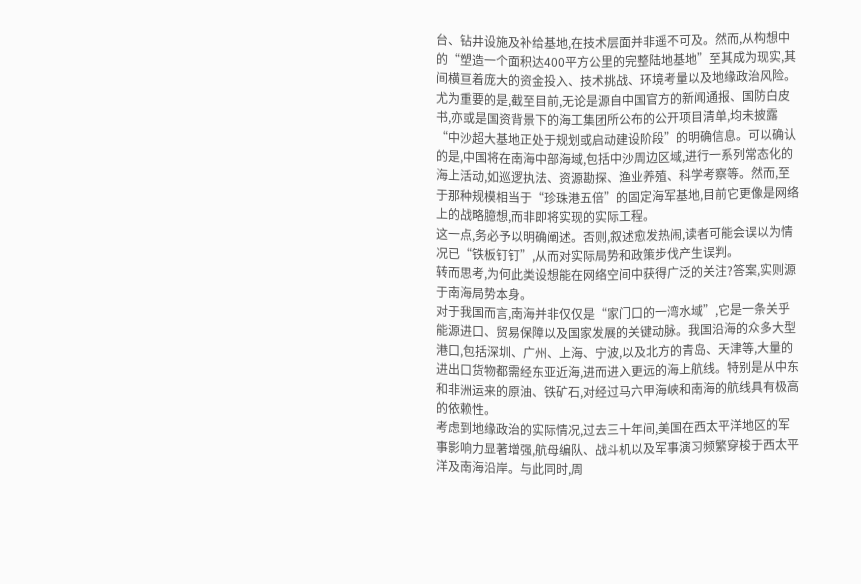台、钻井设施及补给基地,在技术层面并非遥不可及。然而,从构想中的“塑造一个面积达400平方公里的完整陆地基地”至其成为现实,其间横亘着庞大的资金投入、技术挑战、环境考量以及地缘政治风险。
尤为重要的是,截至目前,无论是源自中国官方的新闻通报、国防白皮书,亦或是国资背景下的海工集团所公布的公开项目清单,均未披露“中沙超大基地正处于规划或启动建设阶段”的明确信息。可以确认的是,中国将在南海中部海域,包括中沙周边区域,进行一系列常态化的海上活动,如巡逻执法、资源勘探、渔业养殖、科学考察等。然而,至于那种规模相当于“珍珠港五倍”的固定海军基地,目前它更像是网络上的战略臆想,而非即将实现的实际工程。
这一点,务必予以明确阐述。否则,叙述愈发热闹,读者可能会误以为情况已“铁板钉钉”,从而对实际局势和政策步伐产生误判。
转而思考,为何此类设想能在网络空间中获得广泛的关注?答案,实则源于南海局势本身。
对于我国而言,南海并非仅仅是“家门口的一湾水域”,它是一条关乎能源进口、贸易保障以及国家发展的关键动脉。我国沿海的众多大型港口,包括深圳、广州、上海、宁波,以及北方的青岛、天津等,大量的进出口货物都需经东亚近海,进而进入更远的海上航线。特别是从中东和非洲运来的原油、铁矿石,对经过马六甲海峡和南海的航线具有极高的依赖性。
考虑到地缘政治的实际情况,过去三十年间,美国在西太平洋地区的军事影响力显著增强,航母编队、战斗机以及军事演习频繁穿梭于西太平洋及南海沿岸。与此同时,周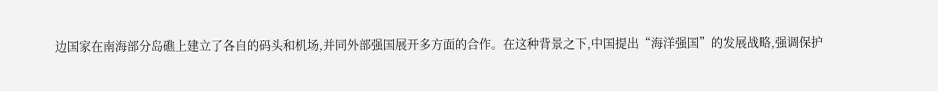边国家在南海部分岛礁上建立了各自的码头和机场,并同外部强国展开多方面的合作。在这种背景之下,中国提出“海洋强国”的发展战略,强调保护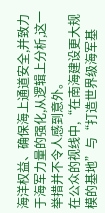海洋权益、确保海上通道安全,并致力于海军力量的强化,从逻辑上分析,这一举措并不令人感到意外。
在公众的视线中,“在南海建设更大规模的基地”与“打造世界级海军基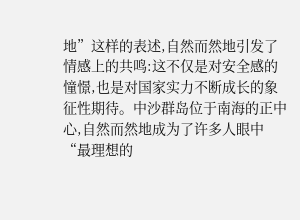地”这样的表述,自然而然地引发了情感上的共鸣:这不仅是对安全感的憧憬,也是对国家实力不断成长的象征性期待。中沙群岛位于南海的正中心,自然而然地成为了许多人眼中“最理想的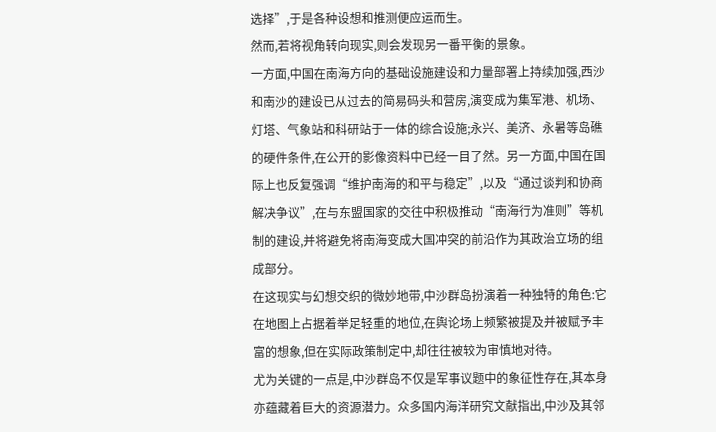选择”,于是各种设想和推测便应运而生。
然而,若将视角转向现实,则会发现另一番平衡的景象。
一方面,中国在南海方向的基础设施建设和力量部署上持续加强,西沙和南沙的建设已从过去的简易码头和营房,演变成为集军港、机场、灯塔、气象站和科研站于一体的综合设施;永兴、美济、永暑等岛礁的硬件条件,在公开的影像资料中已经一目了然。另一方面,中国在国际上也反复强调“维护南海的和平与稳定”,以及“通过谈判和协商解决争议”,在与东盟国家的交往中积极推动“南海行为准则”等机制的建设,并将避免将南海变成大国冲突的前沿作为其政治立场的组成部分。
在这现实与幻想交织的微妙地带,中沙群岛扮演着一种独特的角色:它在地图上占据着举足轻重的地位,在舆论场上频繁被提及并被赋予丰富的想象,但在实际政策制定中,却往往被较为审慎地对待。
尤为关键的一点是,中沙群岛不仅是军事议题中的象征性存在,其本身亦蕴藏着巨大的资源潜力。众多国内海洋研究文献指出,中沙及其邻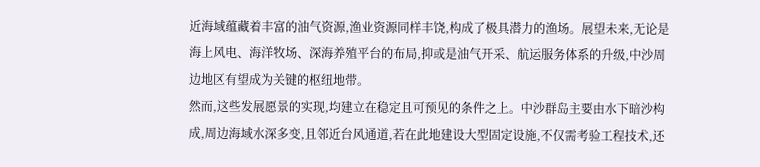近海域蕴藏着丰富的油气资源,渔业资源同样丰饶,构成了极具潜力的渔场。展望未来,无论是海上风电、海洋牧场、深海养殖平台的布局,抑或是油气开采、航运服务体系的升级,中沙周边地区有望成为关键的枢纽地带。
然而,这些发展愿景的实现,均建立在稳定且可预见的条件之上。中沙群岛主要由水下暗沙构成,周边海域水深多变,且邻近台风通道,若在此地建设大型固定设施,不仅需考验工程技术,还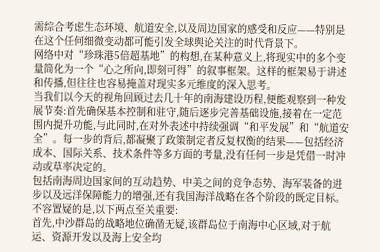需综合考虑生态环境、航道安全,以及周边国家的感受和反应——特别是在这个任何细微变动都可能引发全球舆论关注的时代背景下。
网络中对“珍珠港5倍超基地”的构想,在某种意义上,将现实中的多个变量简化为一个“心之所向,即刻可得”的叙事框架。这样的框架易于讲述和传播,但往往也容易掩盖对现实多元维度的深入思考。
当我们以今天的视角回顾过去几十年的南海建设历程,便能观察到一种发展节奏:首先确保基本控制和驻守,随后逐步完善基础设施,接着在一定范围内提升功能,与此同时,在对外表述中持续强调“和平发展”和“航道安全”。每一步的背后,都凝聚了政策制定者反复权衡的结果——包括经济成本、国际关系、技术条件等多方面的考量,没有任何一步是凭借一时冲动或草率决定的。
包括南海周边国家间的互动趋势、中美之间的竞争态势、海军装备的进步以及远洋保障能力的增强,还有我国海洋战略在各个阶段的既定目标。
不容置疑的是,以下两点至关重要:
首先,中沙群岛的战略地位确凿无疑,该群岛位于南海中心区域,对于航运、资源开发以及海上安全均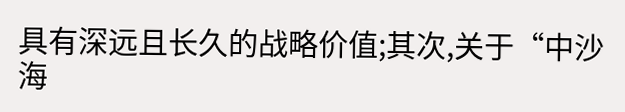具有深远且长久的战略价值;其次,关于“中沙海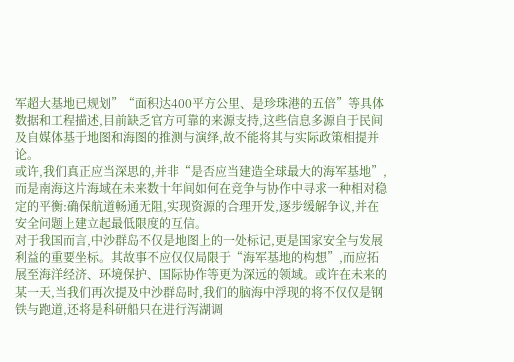军超大基地已规划”“面积达400平方公里、是珍珠港的五倍”等具体数据和工程描述,目前缺乏官方可靠的来源支持,这些信息多源自于民间及自媒体基于地图和海图的推测与演绎,故不能将其与实际政策相提并论。
或许,我们真正应当深思的,并非“是否应当建造全球最大的海军基地”,而是南海这片海域在未来数十年间如何在竞争与协作中寻求一种相对稳定的平衡:确保航道畅通无阻,实现资源的合理开发,逐步缓解争议,并在安全问题上建立起最低限度的互信。
对于我国而言,中沙群岛不仅是地图上的一处标记,更是国家安全与发展利益的重要坐标。其故事不应仅仅局限于“海军基地的构想”,而应拓展至海洋经济、环境保护、国际协作等更为深远的领域。或许在未来的某一天,当我们再次提及中沙群岛时,我们的脑海中浮现的将不仅仅是钢铁与跑道,还将是科研船只在进行泻湖调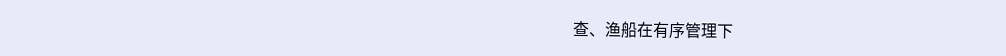查、渔船在有序管理下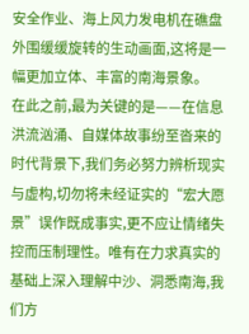安全作业、海上风力发电机在礁盘外围缓缓旋转的生动画面,这将是一幅更加立体、丰富的南海景象。
在此之前,最为关键的是——在信息洪流汹涌、自媒体故事纷至沓来的时代背景下,我们务必努力辨析现实与虚构,切勿将未经证实的“宏大愿景”误作既成事实,更不应让情绪失控而压制理性。唯有在力求真实的基础上深入理解中沙、洞悉南海,我们方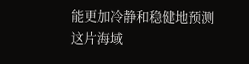能更加冷静和稳健地预测这片海域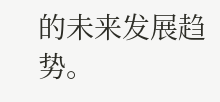的未来发展趋势。